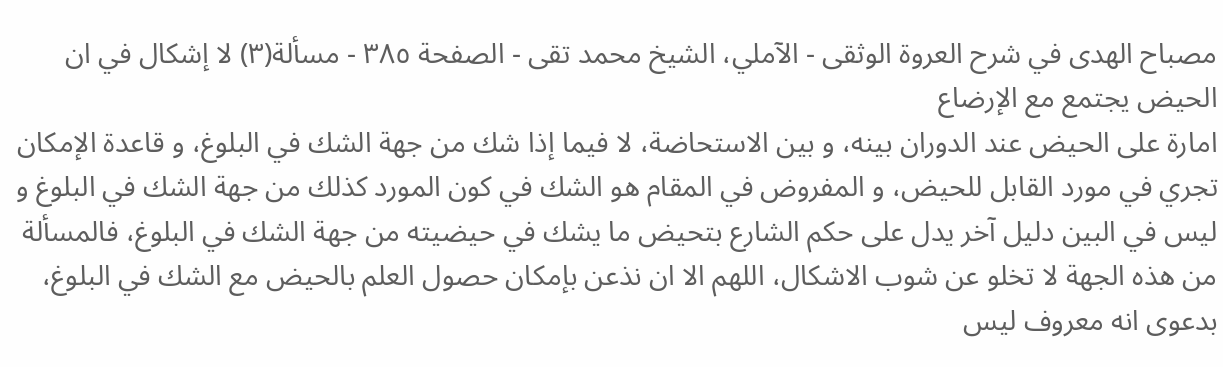مصباح الهدى في شرح العروة الوثقى - الآملي، الشيخ محمد تقى - الصفحة ٣٨٥ - مسألة(٣) لا إشكال في ان الحيض يجتمع مع الإرضاع
امارة على الحيض عند الدوران بينه، و بين الاستحاضة، لا فيما إذا شك من جهة الشك في البلوغ، و قاعدة الإمكان تجري في مورد القابل للحيض، و المفروض في المقام هو الشك في كون المورد كذلك من جهة الشك في البلوغ و ليس في البين دليل آخر يدل على حكم الشارع بتحيض ما يشك في حيضيته من جهة الشك في البلوغ، فالمسألة من هذه الجهة لا تخلو عن شوب الاشكال، اللهم الا ان نذعن بإمكان حصول العلم بالحيض مع الشك في البلوغ، بدعوى انه معروف ليس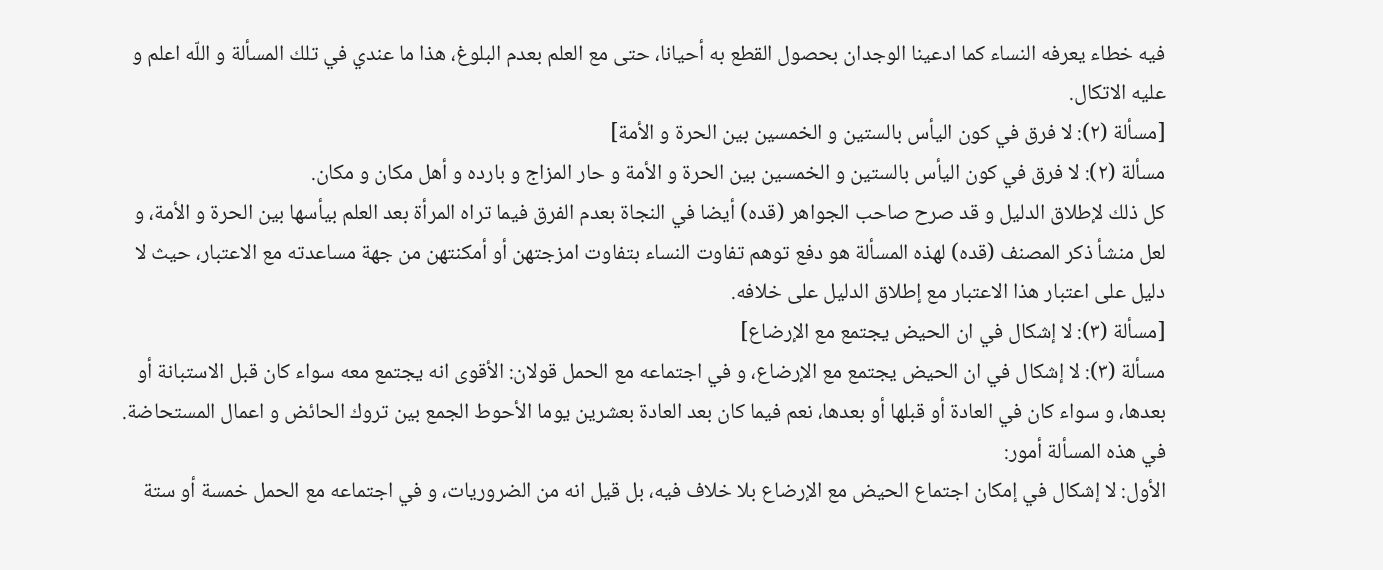فيه خطاء يعرفه النساء كما ادعينا الوجدان بحصول القطع به أحيانا، حتى مع العلم بعدم البلوغ، هذا ما عندي في تلك المسألة و اللّه اعلم و عليه الاتكال.
[مسألة (٢): لا فرق في كون اليأس بالستين و الخمسين بين الحرة و الأمة]
مسألة (٢): لا فرق في كون اليأس بالستين و الخمسين بين الحرة و الأمة و حار المزاج و بارده و أهل مكان و مكان.
كل ذلك لإطلاق الدليل و قد صرح صاحب الجواهر (قده) أيضا في النجاة بعدم الفرق فيما تراه المرأة بعد العلم بيأسها بين الحرة و الأمة، و لعل منشأ ذكر المصنف (قده) لهذه المسألة هو دفع توهم تفاوت النساء بتفاوت امزجتهن أو أمكنتهن من جهة مساعدته مع الاعتبار، حيث لا دليل على اعتبار هذا الاعتبار مع إطلاق الدليل على خلافه.
[مسألة (٣): لا إشكال في ان الحيض يجتمع مع الإرضاع]
مسألة (٣): لا إشكال في ان الحيض يجتمع مع الإرضاع، و في اجتماعه مع الحمل قولان: الأقوى انه يجتمع معه سواء كان قبل الاستبانة أو بعدها، و سواء كان في العادة أو قبلها أو بعدها، نعم فيما كان بعد العادة بعشرين يوما الأحوط الجمع بين تروك الحائض و اعمال المستحاضة.
في هذه المسألة أمور:
الأول: لا إشكال في إمكان اجتماع الحيض مع الإرضاع بلا خلاف فيه، بل قيل انه من الضروريات، و في اجتماعه مع الحمل خمسة أو ستة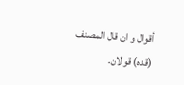أقوال و ان قال المصنف (قده) قولان.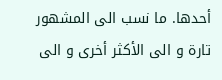أحدها. ما نسب الى المشهور تارة و الى الأكثر أخرى و الى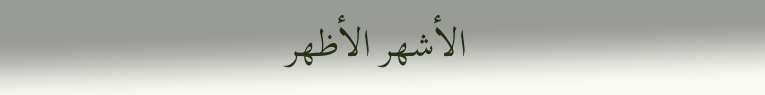الأشهر الأظهر